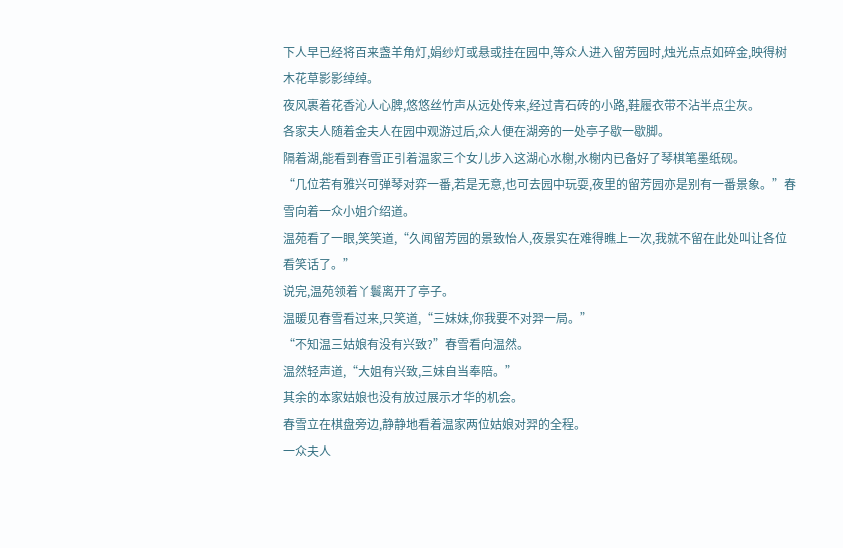下人早已经将百来盏羊角灯,娟纱灯或悬或挂在园中,等众人进入留芳园时,烛光点点如碎金,映得树木花草影影绰绰。
夜风裹着花香沁人心脾,悠悠丝竹声从远处传来,经过青石砖的小路,鞋履衣带不沾半点尘灰。
各家夫人随着金夫人在园中观游过后,众人便在湖旁的一处亭子歇一歇脚。
隔着湖,能看到春雪正引着温家三个女儿步入这湖心水榭,水榭内已备好了琴棋笔墨纸砚。
“几位若有雅兴可弹琴对弈一番,若是无意,也可去园中玩耍,夜里的留芳园亦是别有一番景象。”春雪向着一众小姐介绍道。
温苑看了一眼,笑笑道,“久闻留芳园的景致怡人,夜景实在难得瞧上一次,我就不留在此处叫让各位看笑话了。”
说完,温苑领着丫鬟离开了亭子。
温暖见春雪看过来,只笑道,“三妹妹,你我要不对羿一局。”
“不知温三姑娘有没有兴致?”春雪看向温然。
温然轻声道,“大姐有兴致,三妹自当奉陪。”
其余的本家姑娘也没有放过展示才华的机会。
春雪立在棋盘旁边,静静地看着温家两位姑娘对羿的全程。
一众夫人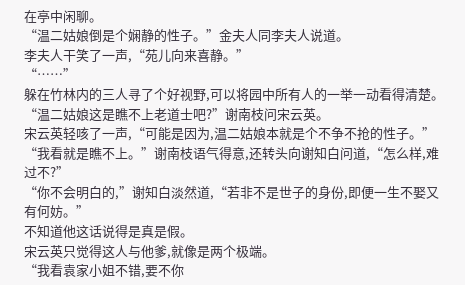在亭中闲聊。
“温二姑娘倒是个娴静的性子。”金夫人同李夫人说道。
李夫人干笑了一声,“苑儿向来喜静。”
“……”
躲在竹林内的三人寻了个好视野,可以将园中所有人的一举一动看得清楚。
“温二姑娘这是瞧不上老道士吧?”谢南枝问宋云英。
宋云英轻咳了一声,“可能是因为,温二姑娘本就是个不争不抢的性子。”
“我看就是瞧不上。”谢南枝语气得意,还转头向谢知白问道,“怎么样,难过不?”
“你不会明白的,”谢知白淡然道,“若非不是世子的身份,即便一生不娶又有何妨。”
不知道他这话说得是真是假。
宋云英只觉得这人与他爹,就像是两个极端。
“我看袁家小姐不错,要不你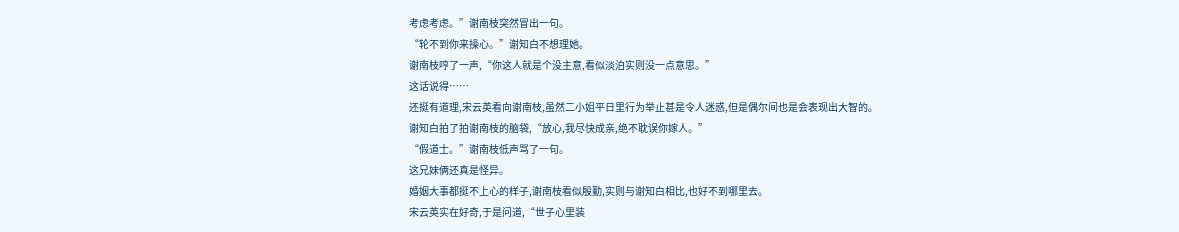考虑考虑。”谢南枝突然冒出一句。
“轮不到你来操心。”谢知白不想理她。
谢南枝哼了一声,“你这人就是个没主意,看似淡泊实则没一点意思。”
这话说得……
还挺有道理,宋云英看向谢南枝,虽然二小姐平日里行为举止甚是令人迷惑,但是偶尔间也是会表现出大智的。
谢知白拍了拍谢南枝的脑袋,“放心,我尽快成亲,绝不耽误你嫁人。”
“假道士。”谢南枝低声骂了一句。
这兄妹俩还真是怪异。
婚姻大事都挺不上心的样子,谢南枝看似殷勤,实则与谢知白相比,也好不到哪里去。
宋云英实在好奇,于是问道,“世子心里装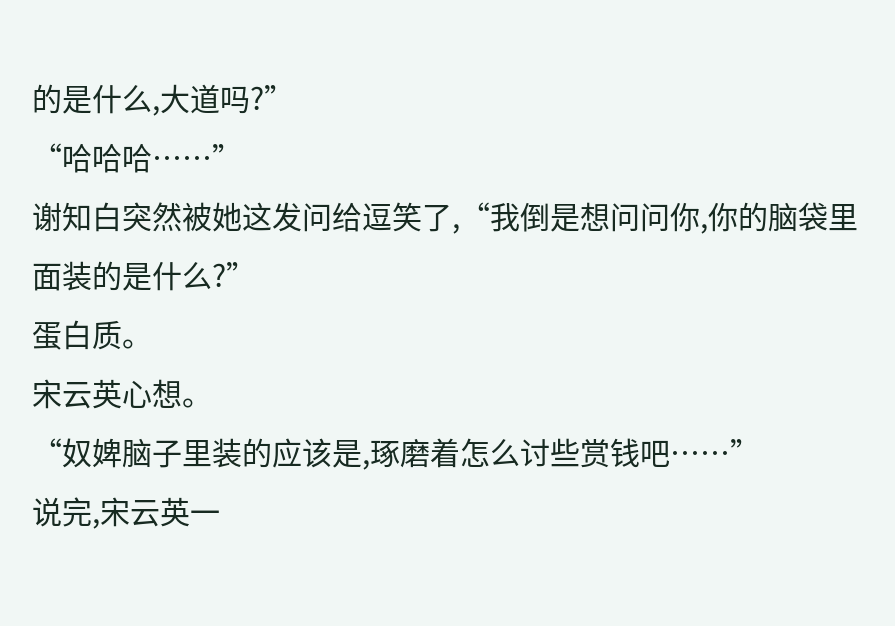的是什么,大道吗?”
“哈哈哈……”
谢知白突然被她这发问给逗笑了,“我倒是想问问你,你的脑袋里面装的是什么?”
蛋白质。
宋云英心想。
“奴婢脑子里装的应该是,琢磨着怎么讨些赏钱吧……”
说完,宋云英一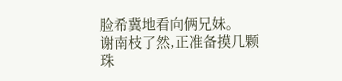脸希冀地看向俩兄妹。
谢南枝了然,正准备摸几颗珠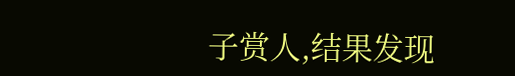子赏人,结果发现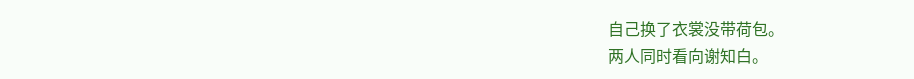自己换了衣裳没带荷包。
两人同时看向谢知白。